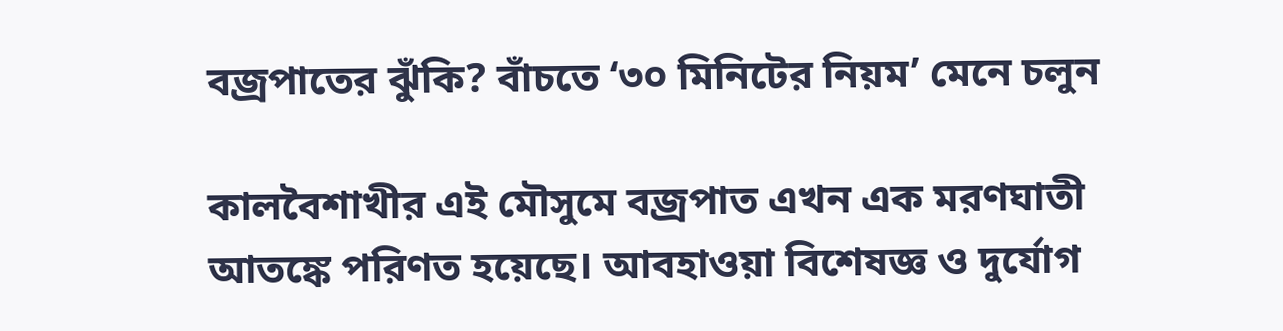বজ্রপাতের ঝুঁকি? বাঁচতে ‘৩০ মিনিটের নিয়ম’ মেনে চলুন

কালবৈশাখীর এই মৌসুমে বজ্রপাত এখন এক মরণঘাতী আতঙ্কে পরিণত হয়েছে। আবহাওয়া বিশেষজ্ঞ ও দুর্যোগ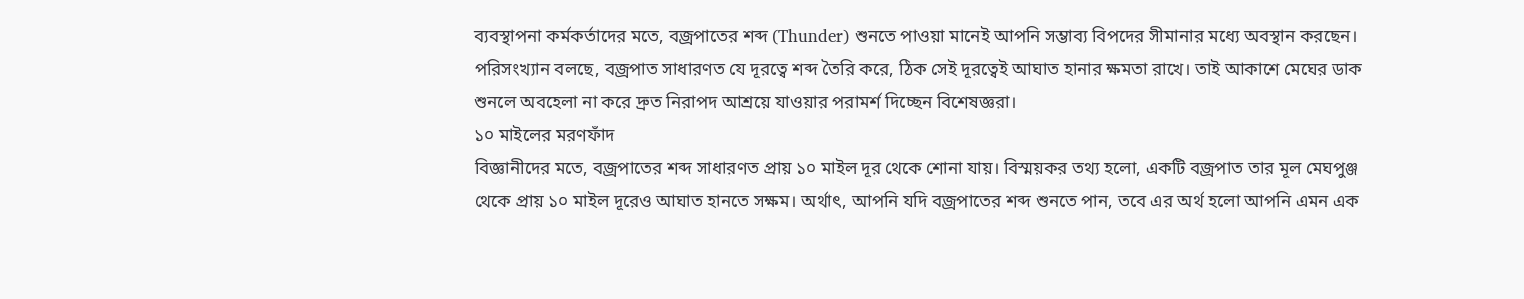ব্যবস্থাপনা কর্মকর্তাদের মতে, বজ্রপাতের শব্দ (Thunder) শুনতে পাওয়া মানেই আপনি সম্ভাব্য বিপদের সীমানার মধ্যে অবস্থান করছেন। পরিসংখ্যান বলছে, বজ্রপাত সাধারণত যে দূরত্বে শব্দ তৈরি করে, ঠিক সেই দূরত্বেই আঘাত হানার ক্ষমতা রাখে। তাই আকাশে মেঘের ডাক শুনলে অবহেলা না করে দ্রুত নিরাপদ আশ্রয়ে যাওয়ার পরামর্শ দিচ্ছেন বিশেষজ্ঞরা।
১০ মাইলের মরণফাঁদ
বিজ্ঞানীদের মতে, বজ্রপাতের শব্দ সাধারণত প্রায় ১০ মাইল দূর থেকে শোনা যায়। বিস্ময়কর তথ্য হলো, একটি বজ্রপাত তার মূল মেঘপুঞ্জ থেকে প্রায় ১০ মাইল দূরেও আঘাত হানতে সক্ষম। অর্থাৎ, আপনি যদি বজ্রপাতের শব্দ শুনতে পান, তবে এর অর্থ হলো আপনি এমন এক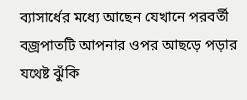ব্যাসার্ধের মধ্যে আছেন যেখানে পরবর্তী বজ্রপাতটি আপনার ওপর আছড়ে পড়ার যথেষ্ট ঝুঁকি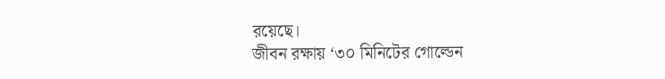রয়েছে।
জীবন রক্ষায় ‘৩০ মিনিটের গোল্ডেন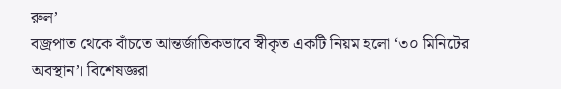রুল’
বজ্রপাত থেকে বাঁচতে আন্তর্জাতিকভাবে স্বীকৃত একটি নিয়ম হলো ‘৩০ মিনিটের অবস্থান’। বিশেষজ্ঞরা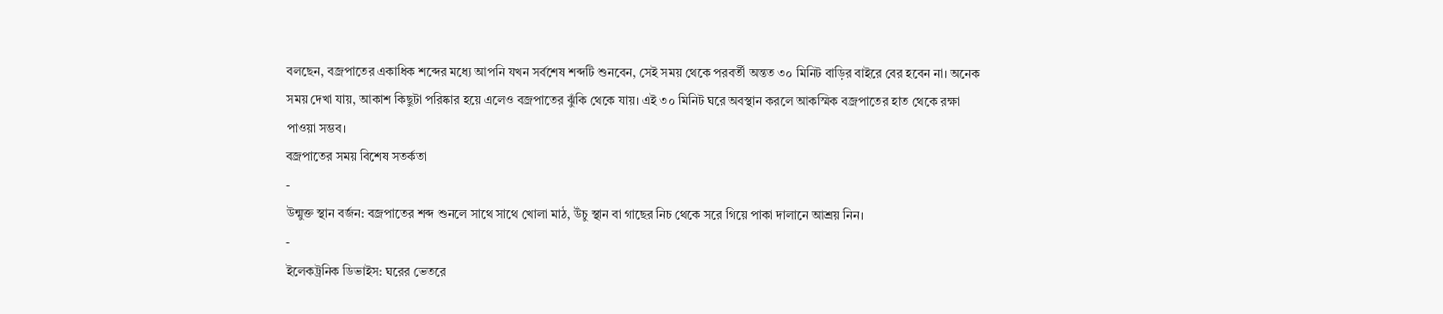বলছেন, বজ্রপাতের একাধিক শব্দের মধ্যে আপনি যখন সর্বশেষ শব্দটি শুনবেন, সেই সময় থেকে পরবর্তী অন্তত ৩০ মিনিট বাড়ির বাইরে বের হবেন না। অনেক সময় দেখা যায়, আকাশ কিছুটা পরিষ্কার হয়ে এলেও বজ্রপাতের ঝুঁকি থেকে যায়। এই ৩০ মিনিট ঘরে অবস্থান করলে আকস্মিক বজ্রপাতের হাত থেকে রক্ষা পাওয়া সম্ভব।
বজ্রপাতের সময় বিশেষ সতর্কতা
-
উন্মুক্ত স্থান বর্জন: বজ্রপাতের শব্দ শুনলে সাথে সাথে খোলা মাঠ, উঁচু স্থান বা গাছের নিচ থেকে সরে গিয়ে পাকা দালানে আশ্রয় নিন।
-
ইলেকট্রনিক ডিভাইস: ঘরের ভেতরে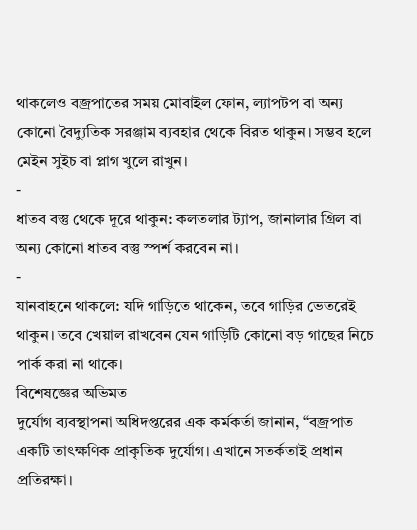থাকলেও বজ্রপাতের সময় মোবাইল ফোন, ল্যাপটপ বা অন্য কোনো বৈদ্যুতিক সরঞ্জাম ব্যবহার থেকে বিরত থাকুন। সম্ভব হলে মেইন সুইচ বা প্লাগ খুলে রাখুন।
-
ধাতব বস্তু থেকে দূরে থাকুন: কলতলার ট্যাপ, জানালার গ্রিল বা অন্য কোনো ধাতব বস্তু স্পর্শ করবেন না।
-
যানবাহনে থাকলে: যদি গাড়িতে থাকেন, তবে গাড়ির ভেতরেই থাকুন। তবে খেয়াল রাখবেন যেন গাড়িটি কোনো বড় গাছের নিচে পার্ক করা না থাকে।
বিশেষজ্ঞের অভিমত
দুর্যোগ ব্যবস্থাপনা অধিদপ্তরের এক কর্মকর্তা জানান, “বজ্রপাত একটি তাৎক্ষণিক প্রাকৃতিক দুর্যোগ। এখানে সতর্কতাই প্রধান প্রতিরক্ষা।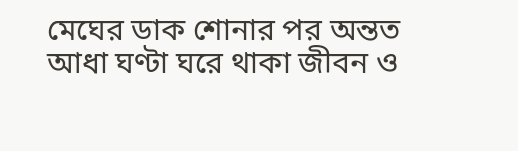মেঘের ডাক শোনার পর অন্তত আধা ঘণ্টা ঘরে থাকা জীবন ও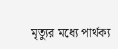মৃত্যুর মধ্যে পার্থক্য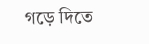গড়ে দিতে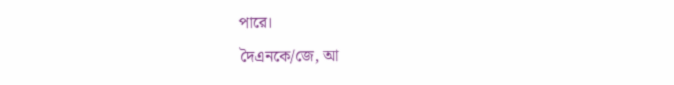পারে।
দৈএনকে/জে, আ